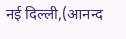नई दिल्ली,(आनन्द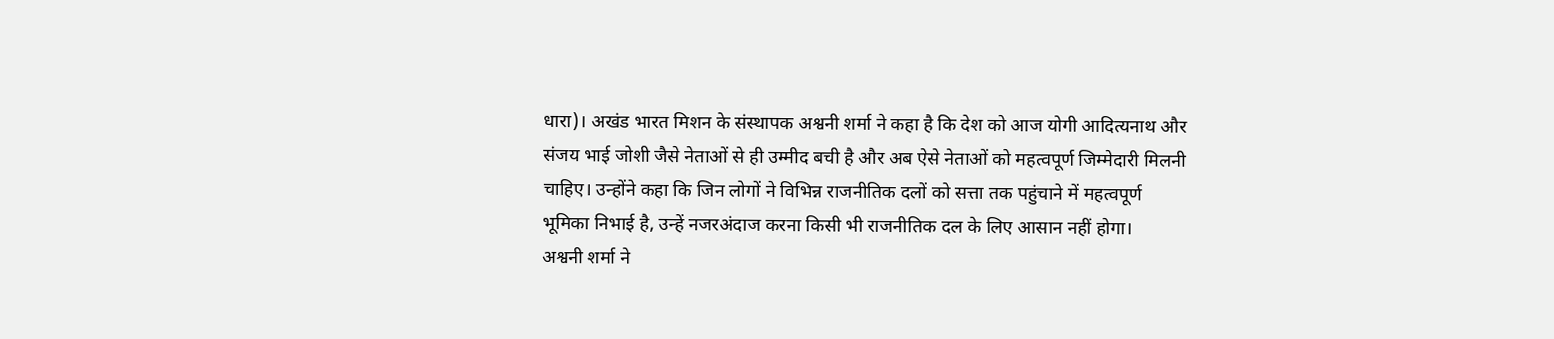धारा)। अखंड भारत मिशन के संस्थापक अश्वनी शर्मा ने कहा है कि देश को आज योगी आदित्यनाथ और संजय भाई जोशी जैसे नेताओं से ही उम्मीद बची है और अब ऐसे नेताओं को महत्वपूर्ण जिम्मेदारी मिलनी चाहिए। उन्होंने कहा कि जिन लोगों ने विभिन्न राजनीतिक दलों को सत्ता तक पहुंचाने में महत्वपूर्ण भूमिका निभाई है, उन्हें नजरअंदाज करना किसी भी राजनीतिक दल के लिए आसान नहीं होगा।
अश्वनी शर्मा ने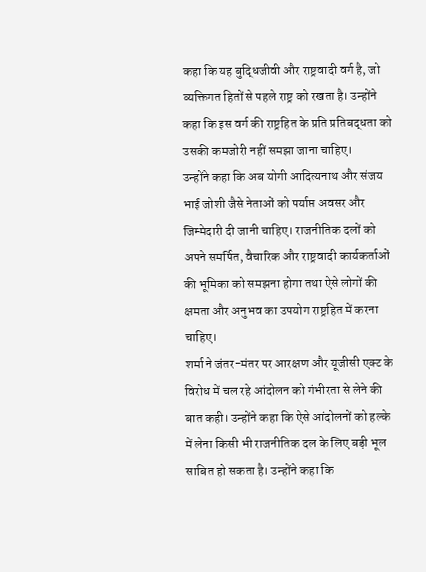कहा कि यह बुद्धिजीवी और राष्ट्रवादी वर्ग है, जो व्यक्तिगत हितों से पहले राष्ट्र को रखता है। उन्होंने कहा कि इस वर्ग की राष्ट्रहित के प्रति प्रतिबद्धता को उसकी कमजोरी नहीं समझा जाना चाहिए।
उन्होंने कहा कि अब योगी आदित्यनाथ और संजय भाई जोशी जैसे नेताओं को पर्याप्त अवसर और जिम्मेदारी दी जानी चाहिए। राजनीतिक दलों को अपने समर्पित, वैचारिक और राष्ट्रवादी कार्यकर्ताओं की भूमिका को समझना होगा तथा ऐसे लोगों की क्षमता और अनुभव का उपयोग राष्ट्रहित में करना चाहिए।
शर्मा ने जंतर-मंतर पर आरक्षण और यूजीसी एक्ट के विरोध में चल रहे आंदोलन को गंभीरता से लेने की बात कही। उन्होंने कहा कि ऐसे आंदोलनों को हल्के में लेना किसी भी राजनीतिक दल के लिए बड़ी भूल साबित हो सकता है। उन्होंने कहा कि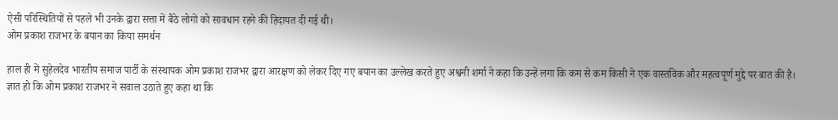ऐसी परिस्थितियों से पहले भी उनके द्वारा सत्ता में बैठे लोगों को सावधान रहने की हिदायत दी गई थी।
ओम प्रकाश राजभर के बयान का किया समर्थन

हाल ही में सुहेलदेव भारतीय समाज पार्टी के संस्थापक ओम प्रकाश राजभर द्वारा आरक्षण को लेकर दिए गए बयान का उल्लेख करते हुए अश्वनी शर्मा ने कहा कि उन्हें लगा कि कम से कम किसी ने एक वास्तविक और महत्वपूर्ण मुद्दे पर बात की है।
ज्ञात हो कि ओम प्रकाश राजभर ने सवाल उठाते हुए कहा था कि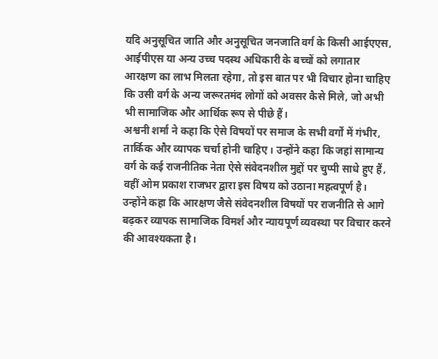यदि अनुसूचित जाति और अनुसूचित जनजाति वर्ग के किसी आईएएस, आईपीएस या अन्य उच्च पदस्थ अधिकारी के बच्चों को लगातार आरक्षण का लाभ मिलता रहेगा, तो इस बात पर भी विचार होना चाहिए कि उसी वर्ग के अन्य जरूरतमंद लोगों को अवसर कैसे मिले, जो अभी भी सामाजिक और आर्थिक रूप से पीछे हैं।
अश्वनी शर्मा ने कहा कि ऐसे विषयों पर समाज के सभी वर्गों में गंभीर, तार्किक और व्यापक चर्चा होनी चाहिए। उन्होंने कहा कि जहां सामान्य वर्ग के कई राजनीतिक नेता ऐसे संवेदनशील मुद्दों पर चुप्पी साधे हुए हैं, वहीं ओम प्रकाश राजभर द्वारा इस विषय को उठाना महत्वपूर्ण है।
उन्होंने कहा कि आरक्षण जैसे संवेदनशील विषयों पर राजनीति से आगे बढ़कर व्यापक सामाजिक विमर्श और न्यायपूर्ण व्यवस्था पर विचार करने की आवश्यकता है।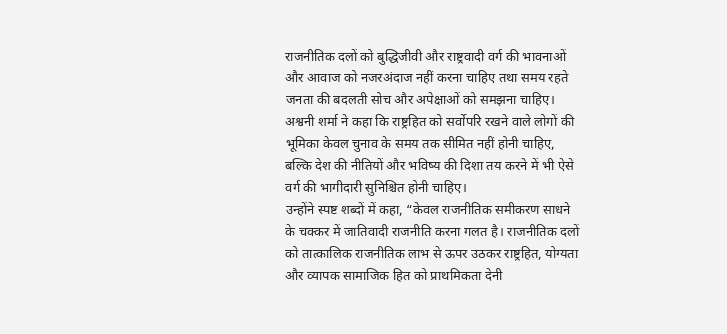राजनीतिक दलों को बुद्धिजीवी और राष्ट्रवादी वर्ग की भावनाओं और आवाज को नजरअंदाज नहीं करना चाहिए तथा समय रहते जनता की बदलती सोच और अपेक्षाओं को समझना चाहिए।
अश्वनी शर्मा ने कहा कि राष्ट्रहित को सर्वोपरि रखने वाले लोगों की भूमिका केवल चुनाव के समय तक सीमित नहीं होनी चाहिए, बल्कि देश की नीतियों और भविष्य की दिशा तय करने में भी ऐसे वर्ग की भागीदारी सुनिश्चित होनी चाहिए।
उन्होंने स्पष्ट शब्दों में कहा, “केवल राजनीतिक समीकरण साधने के चक्कर में जातिवादी राजनीति करना गलत है। राजनीतिक दलों को तात्कालिक राजनीतिक लाभ से ऊपर उठकर राष्ट्रहित, योग्यता और व्यापक सामाजिक हित को प्राथमिकता देनी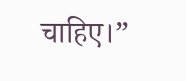चाहिए।”